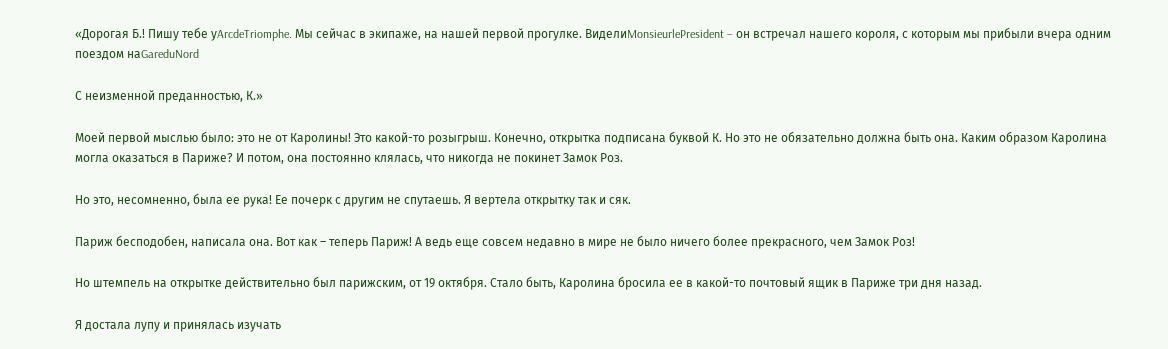«Дорогая Б.! Пишу тебе уArcdeTriomphe. Мы сейчас в экипаже, на нашей первой прогулке. ВиделиMonsieurlePresident – он встречал нашего короля, с которым мы прибыли вчера одним поездом наGareduNord

С неизменной преданностью, К.»

Моей первой мыслью было: это не от Каролины! Это какой-то розыгрыш. Конечно, открытка подписана буквой К. Но это не обязательно должна быть она. Каким образом Каролина могла оказаться в Париже? И потом, она постоянно клялась, что никогда не покинет Замок Роз.

Но это, несомненно, была ее рука! Ее почерк с другим не спутаешь. Я вертела открытку так и сяк.

Париж бесподобен, написала она. Вот как – теперь Париж! А ведь еще совсем недавно в мире не было ничего более прекрасного, чем Замок Роз!

Но штемпель на открытке действительно был парижским, от 19 октября. Стало быть, Каролина бросила ее в какой-то почтовый ящик в Париже три дня назад.

Я достала лупу и принялась изучать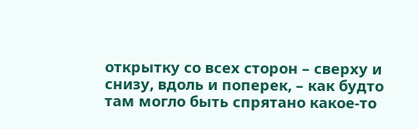открытку со всех сторон – сверху и снизу, вдоль и поперек, – как будто там могло быть спрятано какое-то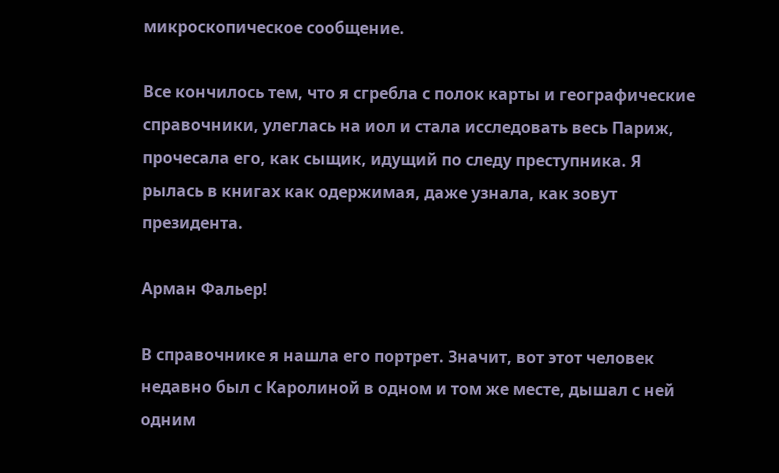микроскопическое сообщение.

Все кончилось тем, что я сгребла с полок карты и географические справочники, улеглась на иол и стала исследовать весь Париж, прочесала его, как сыщик, идущий по следу преступника. Я рылась в книгах как одержимая, даже узнала, как зовут президента.

Арман Фальер!

В справочнике я нашла его портрет. Значит, вот этот человек недавно был с Каролиной в одном и том же месте, дышал с ней одним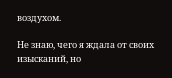воздухом.

Не знаю, чего я ждала от своих изысканий, но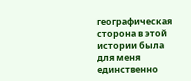географическая сторона в этой истории была для меня единственно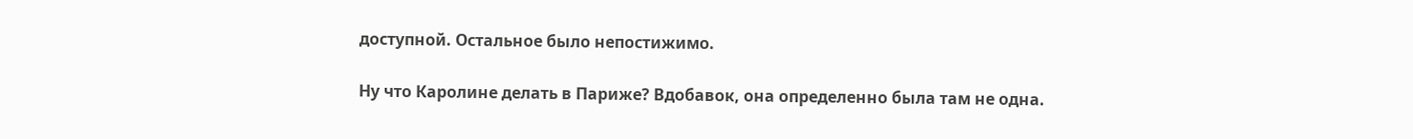доступной. Остальное было непостижимо.

Ну что Каролине делать в Париже? Вдобавок, она определенно была там не одна.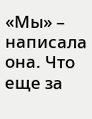«Мы» – написала она. Что еще за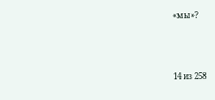«мы»?



14 из 258